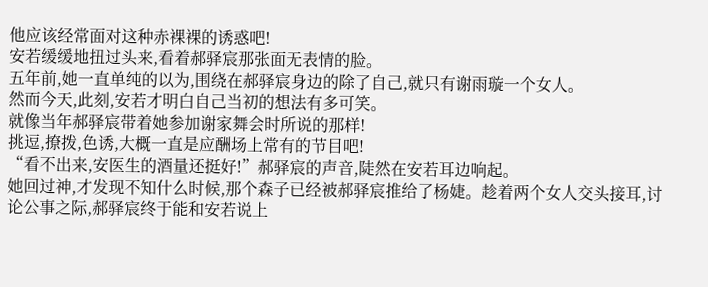他应该经常面对这种赤裸裸的诱惑吧!
安若缓缓地扭过头来,看着郝驿宸那张面无表情的脸。
五年前,她一直单纯的以为,围绕在郝驿宸身边的除了自己,就只有谢雨璇一个女人。
然而今天,此刻,安若才明白自己当初的想法有多可笑。
就像当年郝驿宸带着她参加谢家舞会时所说的那样!
挑逗,撩拨,色诱,大概一直是应酬场上常有的节目吧!
“看不出来,安医生的酒量还挺好!”郝驿宸的声音,陡然在安若耳边响起。
她回过神,才发现不知什么时候,那个森子已经被郝驿宸推给了杨婕。趁着两个女人交头接耳,讨论公事之际,郝驿宸终于能和安若说上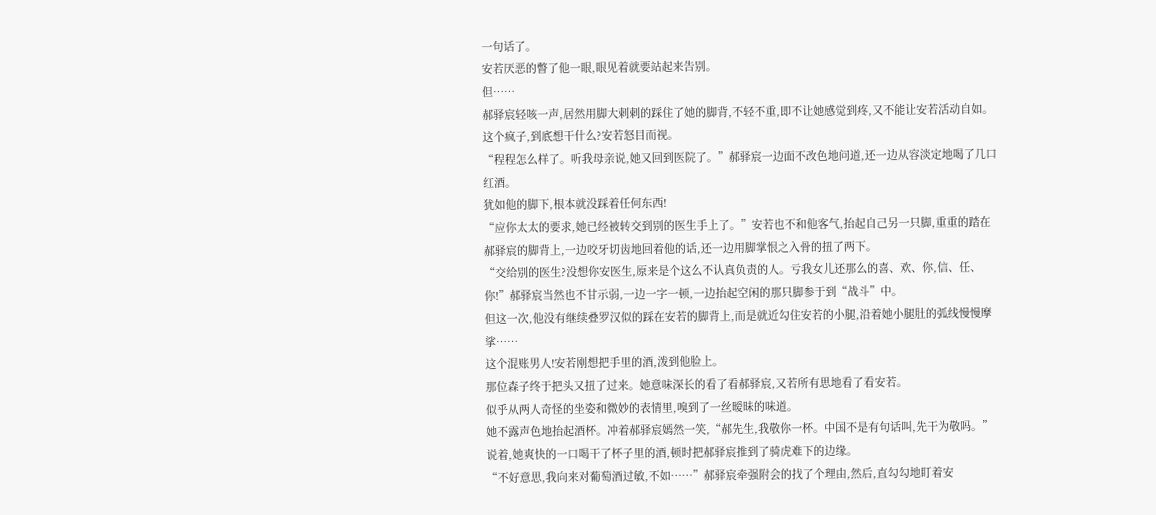一句话了。
安若厌恶的瞥了他一眼,眼见着就要站起来告别。
但……
郝驿宸轻咳一声,居然用脚大剌剌的踩住了她的脚背,不轻不重,即不让她感觉到疼,又不能让安若活动自如。
这个疯子,到底想干什么?安若怒目而视。
“程程怎么样了。听我母亲说,她又回到医院了。”郝驿宸一边面不改色地问道,还一边从容淡定地喝了几口红酒。
犹如他的脚下,根本就没踩着任何东西!
“应你太太的要求,她已经被转交到别的医生手上了。”安若也不和他客气,抬起自己另一只脚,重重的踏在郝驿宸的脚背上,一边咬牙切齿地回着他的话,还一边用脚掌恨之入骨的扭了两下。
“交给别的医生?没想你安医生,原来是个这么不认真负责的人。亏我女儿还那么的喜、欢、你,信、任、你!”郝驿宸当然也不甘示弱,一边一字一顿,一边抬起空闲的那只脚参于到“战斗”中。
但这一次,他没有继续叠罗汉似的踩在安若的脚背上,而是就近勾住安若的小腿,沿着她小腿肚的弧线慢慢摩挲……
这个混账男人!安若刚想把手里的酒,泼到他脸上。
那位森子终于把头又扭了过来。她意味深长的看了看郝驿宸,又若所有思地看了看安若。
似乎从两人奇怪的坐姿和微妙的表情里,嗅到了一丝暧昧的味道。
她不露声色地抬起酒杯。冲着郝驿宸嫣然一笑,“郝先生,我敬你一杯。中国不是有句话叫,先干为敬吗。”说着,她爽快的一口喝干了杯子里的酒,顿时把郝驿宸推到了骑虎难下的边缘。
“不好意思,我向来对葡萄酒过敏,不如……”郝驿宸牵强附会的找了个理由,然后,直勾勾地盯着安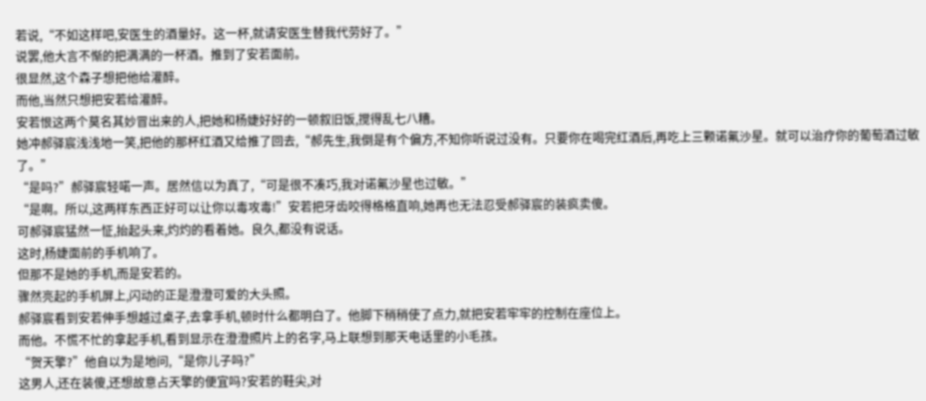若说,“不如这样吧,安医生的酒量好。这一杯,就请安医生替我代劳好了。”
说罢,他大言不惭的把满满的一杯酒。推到了安若面前。
很显然,这个森子想把他给灌醉。
而他,当然只想把安若给灌醉。
安若恨这两个莫名其妙冒出来的人,把她和杨婕好好的一顿叙旧饭,搅得乱七八糟。
她冲郝驿宸浅浅地一笑,把他的那杯红酒又给推了回去,“郝先生,我倒是有个偏方,不知你听说过没有。只要你在喝完红酒后,再吃上三颗诺氟沙星。就可以治疗你的葡萄酒过敏了。”
“是吗?”郝驿宸轻喏一声。居然信以为真了,“可是很不凑巧,我对诺氟沙星也过敏。”
“是啊。所以,这两样东西正好可以让你以毒攻毒!”安若把牙齿咬得格格直响,她再也无法忍受郝驿宸的装疯卖傻。
可郝驿宸猛然一怔,抬起头来,灼灼的看着她。良久,都没有说话。
这时,杨婕面前的手机响了。
但那不是她的手机,而是安若的。
骤然亮起的手机屏上,闪动的正是澄澄可爱的大头照。
郝驿宸看到安若伸手想越过桌子,去拿手机,顿时什么都明白了。他脚下稍稍使了点力,就把安若牢牢的控制在座位上。
而他。不慌不忙的拿起手机,看到显示在澄澄照片上的名字,马上联想到那天电话里的小毛孩。
“贺天擎?”他自以为是地问,“是你儿子吗?”
这男人,还在装傻,还想故意占天擎的便宜吗?安若的鞋尖,对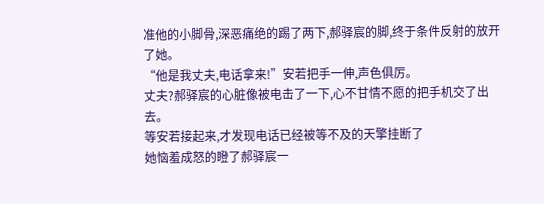准他的小脚骨,深恶痛绝的踢了两下,郝驿宸的脚,终于条件反射的放开了她。
“他是我丈夫,电话拿来!”安若把手一伸,声色俱厉。
丈夫?郝驿宸的心脏像被电击了一下,心不甘情不愿的把手机交了出去。
等安若接起来,才发现电话已经被等不及的天擎挂断了
她恼羞成怒的瞪了郝驿宸一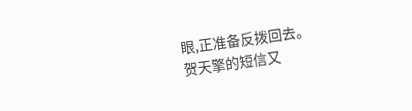眼,正准备反拨回去。
贺天擎的短信又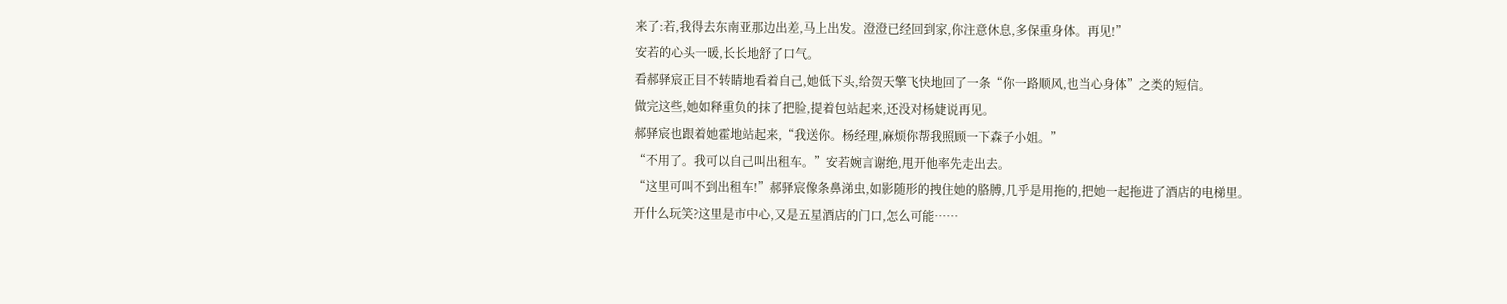来了:若,我得去东南亚那边出差,马上出发。澄澄已经回到家,你注意休息,多保重身体。再见!”
安若的心头一暖,长长地舒了口气。
看郝驿宸正目不转睛地看着自己,她低下头,给贺天擎飞快地回了一条“你一路顺风,也当心身体”之类的短信。
做完这些,她如释重负的抹了把脸,提着包站起来,还没对杨婕说再见。
郝驿宸也跟着她霍地站起来,“我送你。杨经理,麻烦你帮我照顾一下森子小姐。”
“不用了。我可以自己叫出租车。”安若婉言谢绝,甩开他率先走出去。
“这里可叫不到出租车!”郝驿宸像条鼻涕虫,如影随形的拽住她的胳膊,几乎是用拖的,把她一起拖进了酒店的电梯里。
开什么玩笑?这里是市中心,又是五星酒店的门口,怎么可能……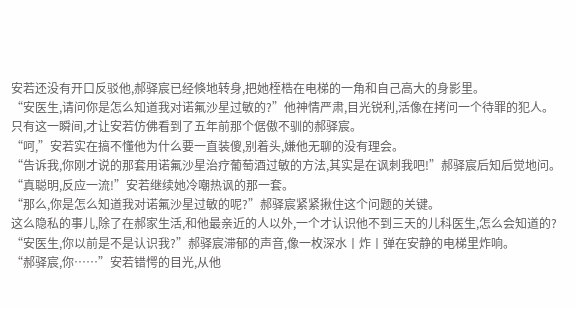安若还没有开口反驳他,郝驿宸已经倏地转身,把她桎梏在电梯的一角和自己高大的身影里。
“安医生,请问你是怎么知道我对诺氟沙星过敏的?”他神情严肃,目光锐利,活像在拷问一个待罪的犯人。
只有这一瞬间,才让安若仿佛看到了五年前那个倨傲不驯的郝驿宸。
“呵,”安若实在搞不懂他为什么要一直装傻,别着头,嫌他无聊的没有理会。
“告诉我,你刚才说的那套用诺氟沙星治疗葡萄酒过敏的方法,其实是在讽刺我吧!”郝驿宸后知后觉地问。
“真聪明,反应一流!”安若继续她冷嘲热讽的那一套。
“那么,你是怎么知道我对诺氟沙星过敏的呢?”郝驿宸紧紧揪住这个问题的关键。
这么隐私的事儿,除了在郝家生活,和他最亲近的人以外,一个才认识他不到三天的儿科医生,怎么会知道的?
“安医生,你以前是不是认识我?”郝驿宸滞郁的声音,像一枚深水丨炸丨弹在安静的电梯里炸响。
“郝驿宸,你……”安若错愕的目光,从他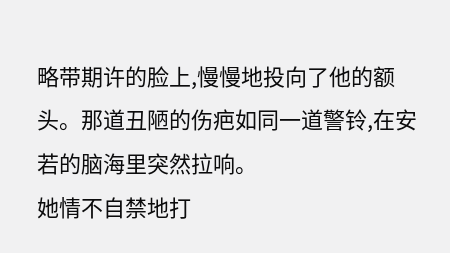略带期许的脸上,慢慢地投向了他的额头。那道丑陋的伤疤如同一道警铃,在安若的脑海里突然拉响。
她情不自禁地打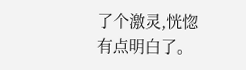了个激灵,恍惚有点明白了。